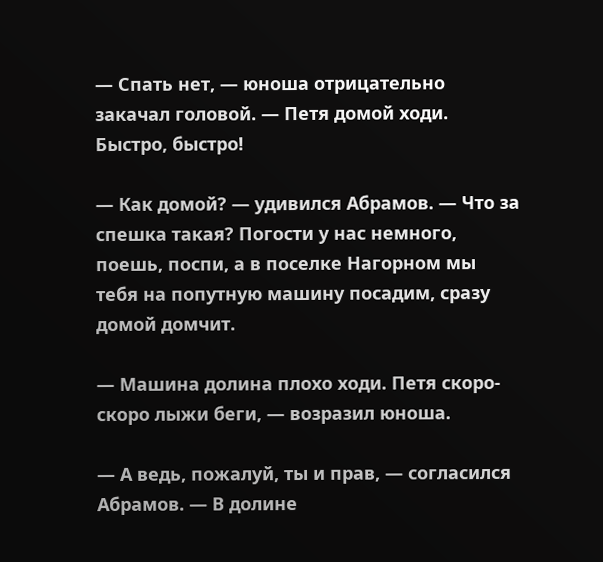— Спать нет, — юноша отрицательно закачал головой. — Петя домой ходи. Быстро, быстро!

— Как домой? — удивился Абрамов. — Что за спешка такая? Погости у нас немного, поешь, поспи, а в поселке Нагорном мы тебя на попутную машину посадим, сразу домой домчит.

— Машина долина плохо ходи. Петя скоро-скоро лыжи беги, — возразил юноша.

— А ведь, пожалуй, ты и прав, — согласился Абрамов. — В долине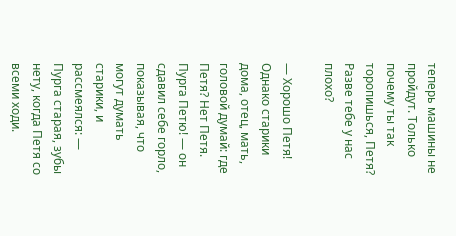теперь машины не пройдут. Только почему ты так торопишься, Петя? Разве тебе у нас плохо?

— Хорошо Петя! Однако старики дома, отец, мать, головой думай: где Петя? Нет Петя. Пурга Петю! — он сдавил себе горло, показывая, что могут думать старики, и рассмеялся: — Пурга старая, зубы нету, когда Петя со всеми ходи.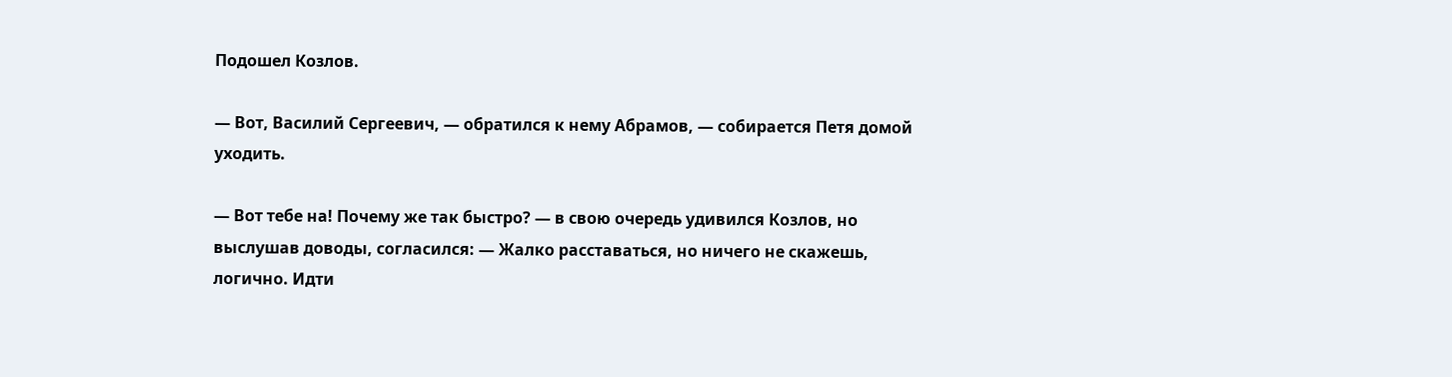Подошел Козлов.

— Вот, Василий Сергеевич, — обратился к нему Абрамов, — собирается Петя домой уходить.

— Вот тебе на! Почему же так быстро? — в свою очередь удивился Козлов, но выслушав доводы, согласился: — Жалко расставаться, но ничего не скажешь, логично. Идти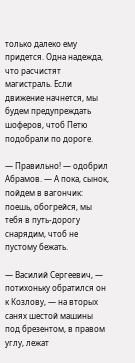только далеко ему придется. Одна надежда, что расчистят магистраль. Если движение начнется, мы будем предупреждать шоферов, чтоб Петю подобрали по дороге.

— Правильно! — одобрил Абрамов. — А пока, сынок, пойдем в вагончик: поешь, обогрейся, мы тебя в путь-дорогу снарядим, чтоб не пустому бежать.

— Василий Сергеевич, — потихоньку обратился он к Козлову, — на вторых санях шестой машины под брезентом, в правом углу, лежат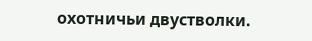охотничьи двустволки.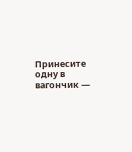Принесите одну в вагончик —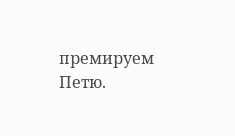премируем Петю.